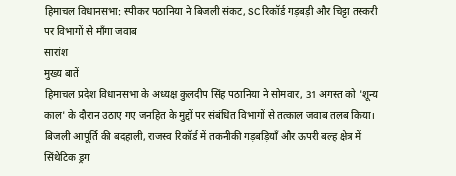हिमाचल विधानसभा: स्पीकर पठानिया ने बिजली संकट, SC रिकॉर्ड गड़बड़ी और चिट्टा तस्करी पर विभागों से माँगा जवाब
सारांश
मुख्य बातें
हिमाचल प्रदेश विधानसभा के अध्यक्ष कुलदीप सिंह पठानिया ने सोमवार, 31 अगस्त को 'शून्य काल' के दौरान उठाए गए जनहित के मुद्दों पर संबंधित विभागों से तत्काल जवाब तलब किया। बिजली आपूर्ति की बदहाली, राजस्व रिकॉर्ड में तकनीकी गड़बड़ियाँ और ऊपरी बल्ह क्षेत्र में सिंथेटिक ड्रग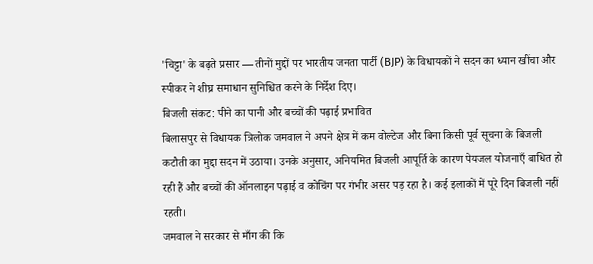'चिट्टा' के बढ़ते प्रसार — तीनों मुद्दों पर भारतीय जनता पार्टी (BJP) के विधायकों ने सदन का ध्यान खींचा और स्पीकर ने शीघ्र समाधान सुनिश्चित करने के निर्देश दिए।
बिजली संकट: पीने का पानी और बच्चों की पढ़ाई प्रभावित
बिलासपुर से विधायक त्रिलोक जमवाल ने अपने क्षेत्र में कम वोल्टेज और बिना किसी पूर्व सूचना के बिजली कटौती का मुद्दा सदन में उठाया। उनके अनुसार, अनियमित बिजली आपूर्ति के कारण पेयजल योजनाएँ बाधित हो रही हैं और बच्चों की ऑनलाइन पढ़ाई व कोचिंग पर गंभीर असर पड़ रहा है। कई इलाकों में पूरे दिन बिजली नहीं रहती।
जमवाल ने सरकार से माँग की कि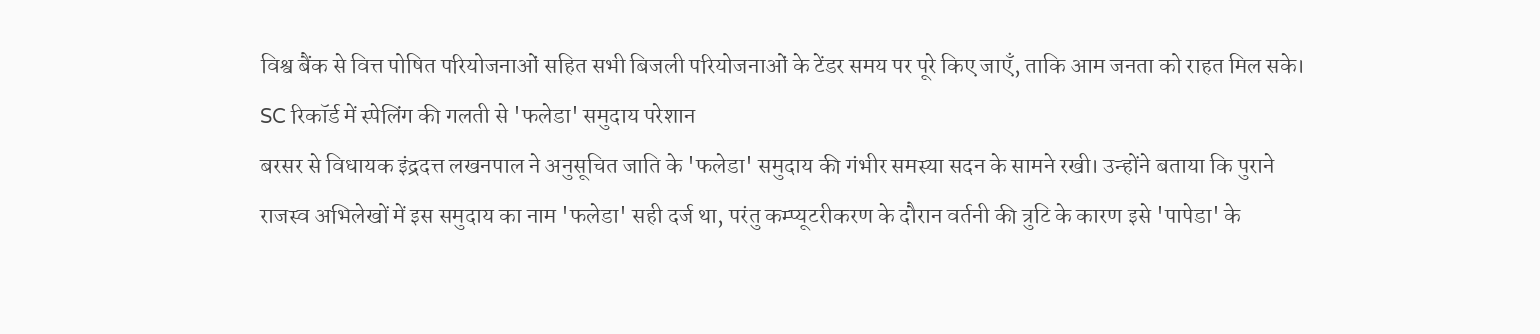विश्व बैंक से वित्त पोषित परियोजनाओं सहित सभी बिजली परियोजनाओं के टेंडर समय पर पूरे किए जाएँ, ताकि आम जनता को राहत मिल सके।
SC रिकॉर्ड में स्पेलिंग की गलती से 'फलेडा' समुदाय परेशान
बरसर से विधायक इंद्रदत्त लखनपाल ने अनुसूचित जाति के 'फलेडा' समुदाय की गंभीर समस्या सदन के सामने रखी। उन्होंने बताया कि पुराने राजस्व अभिलेखों में इस समुदाय का नाम 'फलेडा' सही दर्ज था, परंतु कम्प्यूटरीकरण के दौरान वर्तनी की त्रुटि के कारण इसे 'पापेडा' के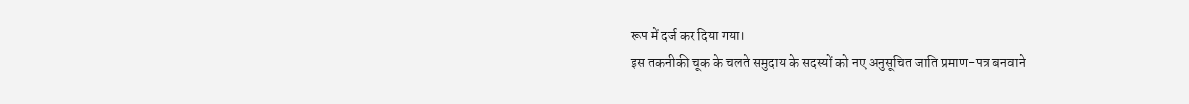रूप में दर्ज कर दिया गया।
इस तकनीकी चूक के चलते समुदाय के सदस्यों को नए अनुसूचित जाति प्रमाण-पत्र बनवाने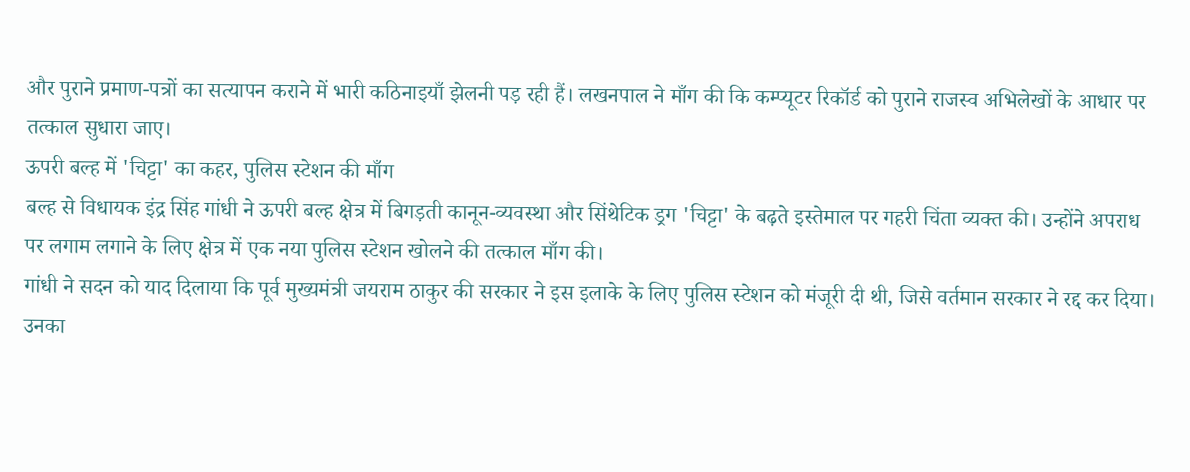और पुराने प्रमाण-पत्रों का सत्यापन कराने में भारी कठिनाइयाँ झेलनी पड़ रही हैं। लखनपाल ने माँग की कि कम्प्यूटर रिकॉर्ड को पुराने राजस्व अभिलेखों के आधार पर तत्काल सुधारा जाए।
ऊपरी बल्ह में 'चिट्टा' का कहर, पुलिस स्टेशन की माँग
बल्ह से विधायक इंद्र सिंह गांधी ने ऊपरी बल्ह क्षेत्र में बिगड़ती कानून-व्यवस्था और सिंथेटिक ड्रग 'चिट्टा' के बढ़ते इस्तेमाल पर गहरी चिंता व्यक्त की। उन्होंने अपराध पर लगाम लगाने के लिए क्षेत्र में एक नया पुलिस स्टेशन खोलने की तत्काल माँग की।
गांधी ने सदन को याद दिलाया कि पूर्व मुख्यमंत्री जयराम ठाकुर की सरकार ने इस इलाके के लिए पुलिस स्टेशन को मंजूरी दी थी, जिसे वर्तमान सरकार ने रद्द कर दिया। उनका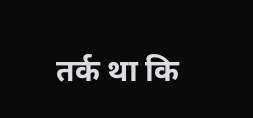तर्क था कि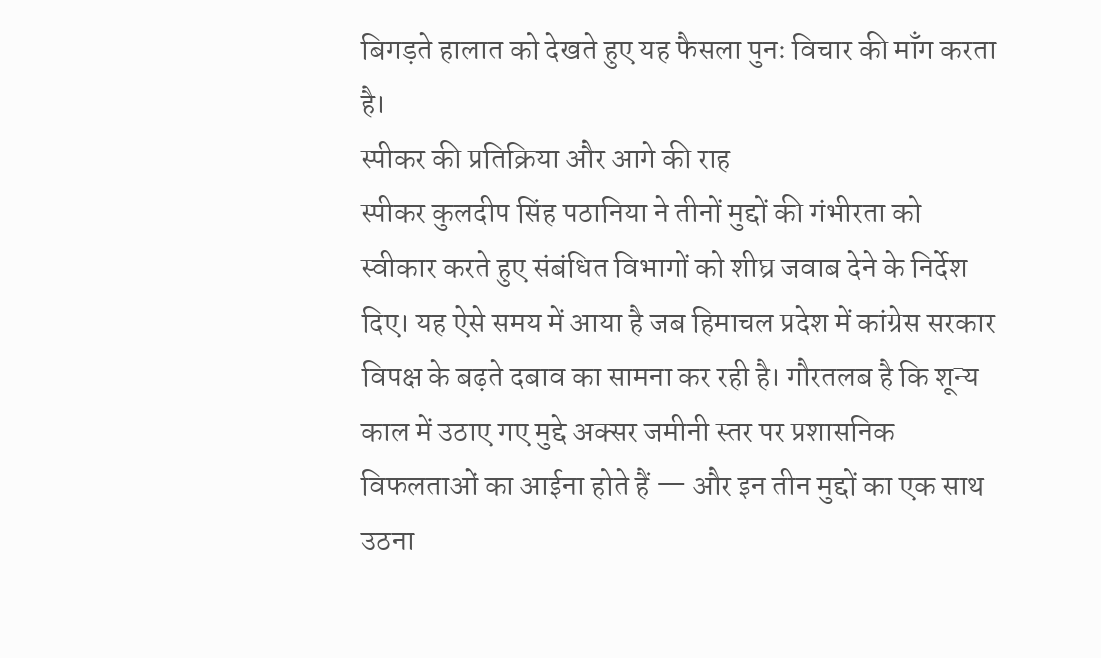बिगड़ते हालात को देखते हुए यह फैसला पुनः विचार की माँग करता है।
स्पीकर की प्रतिक्रिया और आगे की राह
स्पीकर कुलदीप सिंह पठानिया ने तीनों मुद्दों की गंभीरता को स्वीकार करते हुए संबंधित विभागों को शीघ्र जवाब देने के निर्देश दिए। यह ऐसे समय में आया है जब हिमाचल प्रदेश में कांग्रेस सरकार विपक्ष के बढ़ते दबाव का सामना कर रही है। गौरतलब है कि शून्य काल में उठाए गए मुद्दे अक्सर जमीनी स्तर पर प्रशासनिक विफलताओं का आईना होते हैं — और इन तीन मुद्दों का एक साथ उठना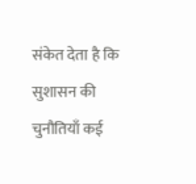संकेत देता है कि सुशासन की चुनौतियाँ कई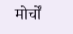मोर्चों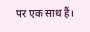पर एक साथ हैं।